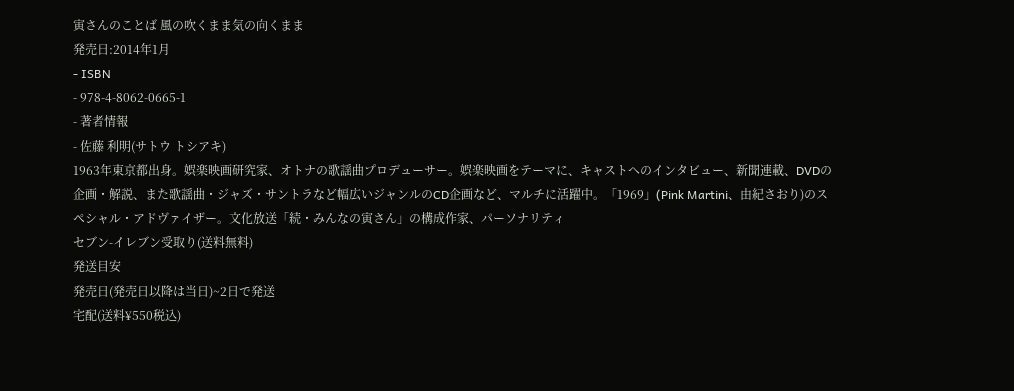寅さんのことば 風の吹くまま気の向くまま
発売日:2014年1月
- ISBN
- 978-4-8062-0665-1
- 著者情報
- 佐藤 利明(サトウ トシアキ)
1963年東京都出身。娯楽映画研究家、オトナの歌謡曲プロデューサー。娯楽映画をテーマに、キャストへのインタビュー、新聞連載、DVDの企画・解説、また歌謡曲・ジャズ・サントラなど幅広いジャンルのCD企画など、マルチに活躍中。「1969」(Pink Martini、由紀さおり)のスペシャル・アドヴァイザー。文化放送「続・みんなの寅さん」の構成作家、パーソナリティ
セブン-イレブン受取り(送料無料)
発送目安
発売日(発売日以降は当日)~2日で発送
宅配(送料¥550税込)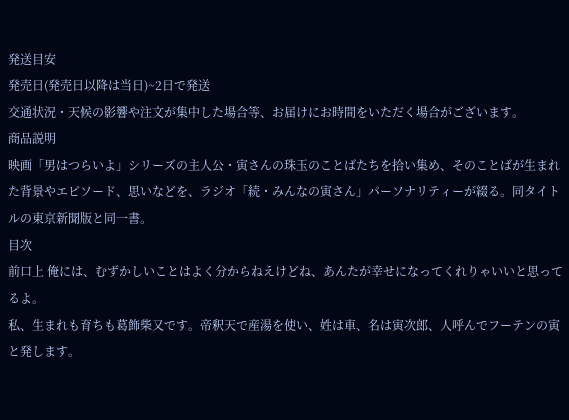発送目安
発売日(発売日以降は当日)~2日で発送
交通状況・天候の影響や注文が集中した場合等、お届けにお時間をいただく場合がございます。
商品説明
映画「男はつらいよ」シリーズの主人公・寅さんの珠玉のことばたちを拾い集め、そのことばが生まれた背景やエピソード、思いなどを、ラジオ「続・みんなの寅さん」パーソナリティーが綴る。同タイトルの東京新聞版と同一書。
目次
前口上 俺には、むずかしいことはよく分からねえけどね、あんたが幸せになってくれりゃいいと思ってるよ。
私、生まれも育ちも葛飾柴又です。帝釈天で産湯を使い、姓は車、名は寅次郎、人呼んでフーテンの寅と発します。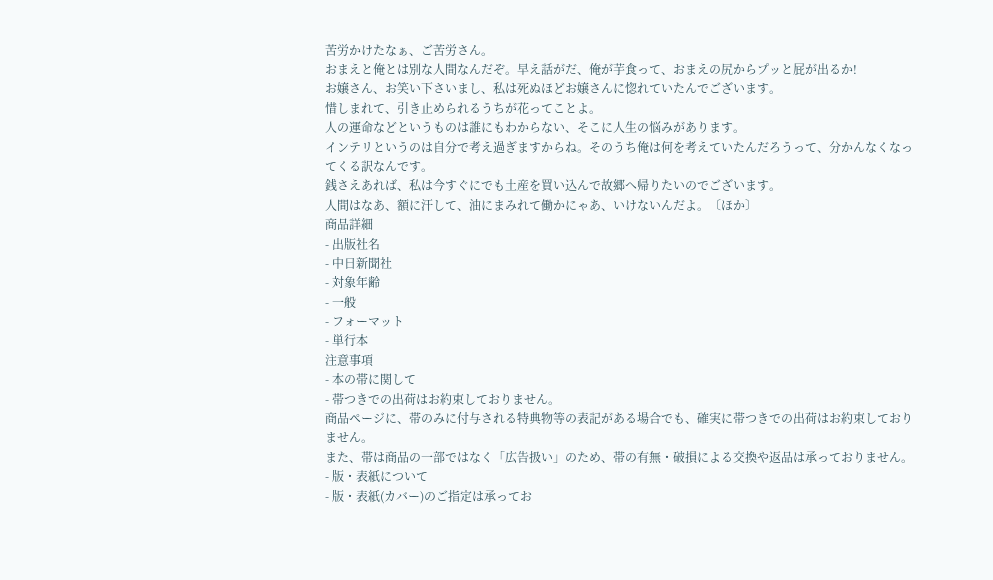苦労かけたなぁ、ご苦労さん。
おまえと俺とは別な人間なんだぞ。早え話がだ、俺が芋食って、おまえの尻からプッと屁が出るか!
お嬢さん、お笑い下さいまし、私は死ぬほどお嬢さんに惚れていたんでございます。
惜しまれて、引き止められるうちが花ってことよ。
人の運命などというものは誰にもわからない、そこに人生の悩みがあります。
インテリというのは自分で考え過ぎますからね。そのうち俺は何を考えていたんだろうって、分かんなくなってくる訳なんです。
銭さえあれば、私は今すぐにでも土産を買い込んで故郷へ帰りたいのでございます。
人間はなあ、額に汗して、油にまみれて働かにゃあ、いけないんだよ。〔ほか〕
商品詳細
- 出版社名
- 中日新聞社
- 対象年齢
- 一般
- フォーマット
- 単行本
注意事項
- 本の帯に関して
- 帯つきでの出荷はお約束しておりません。
商品ページに、帯のみに付与される特典物等の表記がある場合でも、確実に帯つきでの出荷はお約束しておりません。
また、帯は商品の一部ではなく「広告扱い」のため、帯の有無・破損による交換や返品は承っておりません。 - 版・表紙について
- 版・表紙(カバー)のご指定は承ってお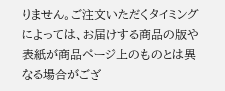りません。ご注文いただくタイミングによっては、お届けする商品の版や表紙が商品ページ上のものとは異なる場合がござ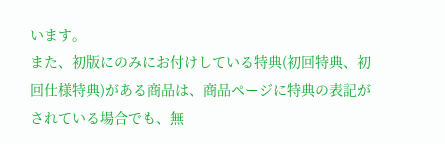います。
また、初版にのみにお付けしている特典(初回特典、初回仕様特典)がある商品は、商品ページに特典の表記がされている場合でも、無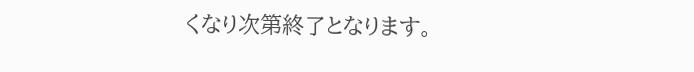くなり次第終了となります。